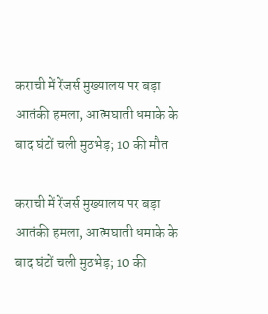कराची में रेंजर्स मुख्यालय पर बड़ा आतंकी हमला, आत्मघाती धमाके के बाद घंटों चली मुठभेड़; 10 की मौत

कराची में रेंजर्स मुख्यालय पर बड़ा आतंकी हमला, आत्मघाती धमाके के बाद घंटों चली मुठभेड़; 10 की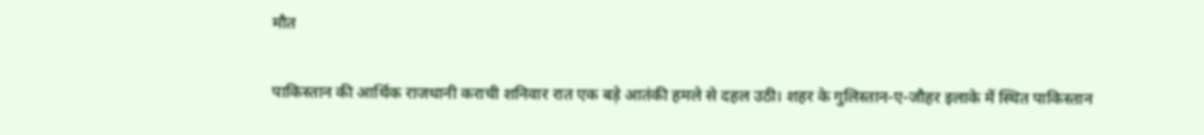मौत

पाकिस्तान की आर्थिक राजधानी कराची शनिवार रात एक बड़े आतंकी हमले से दहल उठी। शहर के गुलिस्तान-ए-जौहर इलाके में स्थित पाकिस्तान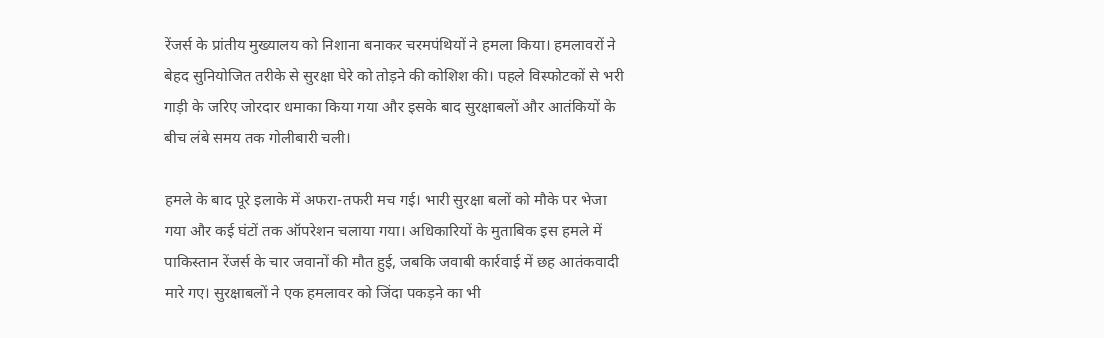रेंजर्स के प्रांतीय मुख्यालय को निशाना बनाकर चरमपंथियों ने हमला किया। हमलावरों ने बेहद सुनियोजित तरीके से सुरक्षा घेरे को तोड़ने की कोशिश की। पहले विस्फोटकों से भरी गाड़ी के जरिए जोरदार धमाका किया गया और इसके बाद सुरक्षाबलों और आतंकियों के बीच लंबे समय तक गोलीबारी चली।

हमले के बाद पूरे इलाके में अफरा-तफरी मच गई। भारी सुरक्षा बलों को मौके पर भेजा गया और कई घंटों तक ऑपरेशन चलाया गया। अधिकारियों के मुताबिक इस हमले में पाकिस्तान रेंजर्स के चार जवानों की मौत हुई, जबकि जवाबी कार्रवाई में छह आतंकवादी मारे गए। सुरक्षाबलों ने एक हमलावर को जिंदा पकड़ने का भी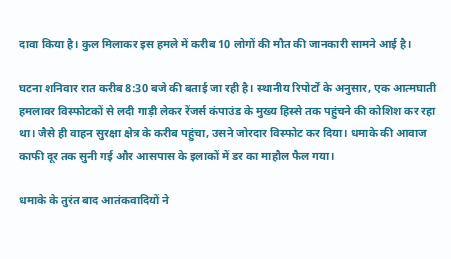दावा किया है। कुल मिलाकर इस हमले में करीब 10 लोगों की मौत की जानकारी सामने आई है।

घटना शनिवार रात करीब 8:30 बजे की बताई जा रही है। स्थानीय रिपोर्टों के अनुसार, एक आत्मघाती हमलावर विस्फोटकों से लदी गाड़ी लेकर रेंजर्स कंपाउंड के मुख्य हिस्से तक पहुंचने की कोशिश कर रहा था। जैसे ही वाहन सुरक्षा क्षेत्र के करीब पहुंचा, उसने जोरदार विस्फोट कर दिया। धमाके की आवाज काफी दूर तक सुनी गई और आसपास के इलाकों में डर का माहौल फैल गया।

धमाके के तुरंत बाद आतंकवादियों ने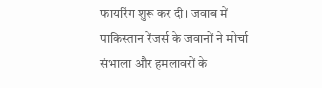फायरिंग शुरू कर दी। जवाब में पाकिस्तान रेंजर्स के जवानों ने मोर्चा संभाला और हमलावरों के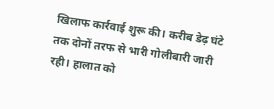खिलाफ कार्रवाई शुरू की। करीब डेढ़ घंटे तक दोनों तरफ से भारी गोलीबारी जारी रही। हालात को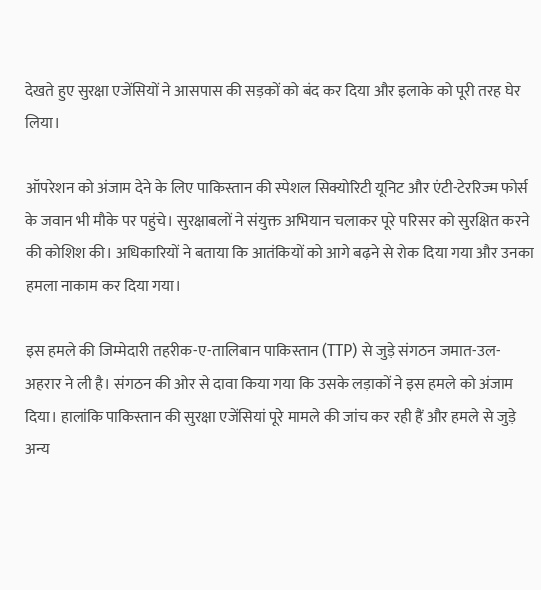देखते हुए सुरक्षा एजेंसियों ने आसपास की सड़कों को बंद कर दिया और इलाके को पूरी तरह घेर लिया।

ऑपरेशन को अंजाम देने के लिए पाकिस्तान की स्पेशल सिक्योरिटी यूनिट और एंटी-टेररिज्म फोर्स के जवान भी मौके पर पहुंचे। सुरक्षाबलों ने संयुक्त अभियान चलाकर पूरे परिसर को सुरक्षित करने की कोशिश की। अधिकारियों ने बताया कि आतंकियों को आगे बढ़ने से रोक दिया गया और उनका हमला नाकाम कर दिया गया।

इस हमले की जिम्मेदारी तहरीक-ए-तालिबान पाकिस्तान (TTP) से जुड़े संगठन जमात-उल-अहरार ने ली है। संगठन की ओर से दावा किया गया कि उसके लड़ाकों ने इस हमले को अंजाम दिया। हालांकि पाकिस्तान की सुरक्षा एजेंसियां पूरे मामले की जांच कर रही हैं और हमले से जुड़े अन्य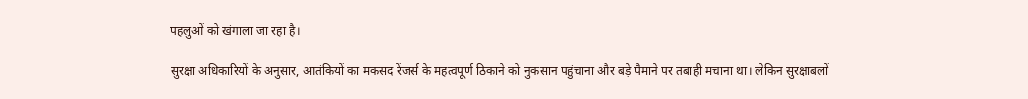पहलुओं को खंगाला जा रहा है।

सुरक्षा अधिकारियों के अनुसार, आतंकियों का मकसद रेंजर्स के महत्वपूर्ण ठिकाने को नुकसान पहुंचाना और बड़े पैमाने पर तबाही मचाना था। लेकिन सुरक्षाबलों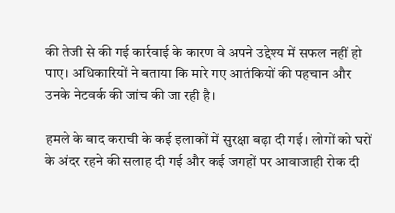की तेजी से की गई कार्रवाई के कारण वे अपने उद्देश्य में सफल नहीं हो पाए। अधिकारियों ने बताया कि मारे गए आतंकियों की पहचान और उनके नेटवर्क की जांच की जा रही है।

हमले के बाद कराची के कई इलाकों में सुरक्षा बढ़ा दी गई। लोगों को घरों के अंदर रहने की सलाह दी गई और कई जगहों पर आवाजाही रोक दी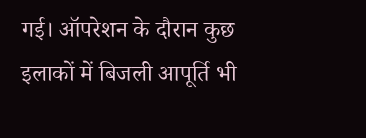गई। ऑपरेशन के दौरान कुछ इलाकों में बिजली आपूर्ति भी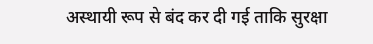अस्थायी रूप से बंद कर दी गई ताकि सुरक्षा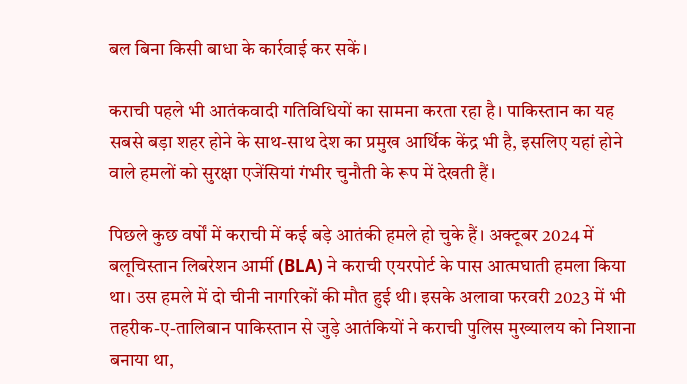बल बिना किसी बाधा के कार्रवाई कर सकें।

कराची पहले भी आतंकवादी गतिविधियों का सामना करता रहा है। पाकिस्तान का यह सबसे बड़ा शहर होने के साथ-साथ देश का प्रमुख आर्थिक केंद्र भी है, इसलिए यहां होने वाले हमलों को सुरक्षा एजेंसियां गंभीर चुनौती के रूप में देखती हैं।

पिछले कुछ वर्षों में कराची में कई बड़े आतंकी हमले हो चुके हैं। अक्टूबर 2024 में बलूचिस्तान लिबरेशन आर्मी (BLA) ने कराची एयरपोर्ट के पास आत्मघाती हमला किया था। उस हमले में दो चीनी नागरिकों की मौत हुई थी। इसके अलावा फरवरी 2023 में भी तहरीक-ए-तालिबान पाकिस्तान से जुड़े आतंकियों ने कराची पुलिस मुख्यालय को निशाना बनाया था,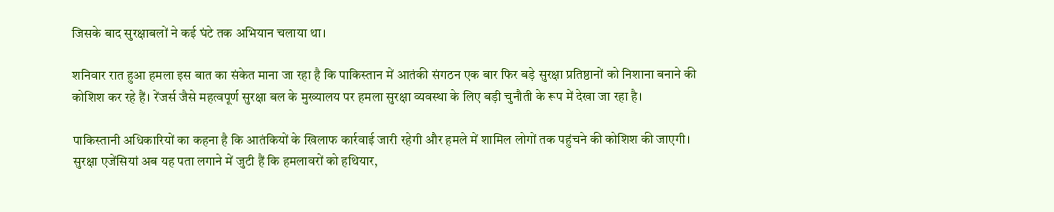जिसके बाद सुरक्षाबलों ने कई घंटे तक अभियान चलाया था।

शनिवार रात हुआ हमला इस बात का संकेत माना जा रहा है कि पाकिस्तान में आतंकी संगठन एक बार फिर बड़े सुरक्षा प्रतिष्ठानों को निशाना बनाने की कोशिश कर रहे हैं। रेंजर्स जैसे महत्वपूर्ण सुरक्षा बल के मुख्यालय पर हमला सुरक्षा व्यवस्था के लिए बड़ी चुनौती के रूप में देखा जा रहा है।

पाकिस्तानी अधिकारियों का कहना है कि आतंकियों के खिलाफ कार्रवाई जारी रहेगी और हमले में शामिल लोगों तक पहुंचने की कोशिश की जाएगी। सुरक्षा एजेंसियां अब यह पता लगाने में जुटी हैं कि हमलावरों को हथियार,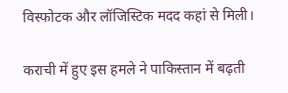विस्फोटक और लॉजिस्टिक मदद कहां से मिली।

कराची में हुए इस हमले ने पाकिस्तान में बढ़ती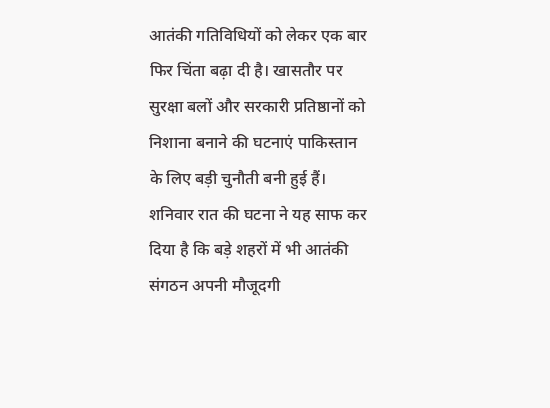आतंकी गतिविधियों को लेकर एक बार फिर चिंता बढ़ा दी है। खासतौर पर सुरक्षा बलों और सरकारी प्रतिष्ठानों को निशाना बनाने की घटनाएं पाकिस्तान के लिए बड़ी चुनौती बनी हुई हैं। शनिवार रात की घटना ने यह साफ कर दिया है कि बड़े शहरों में भी आतंकी संगठन अपनी मौजूदगी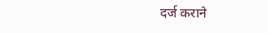दर्ज कराने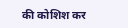की कोशिश कर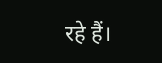रहे हैं।